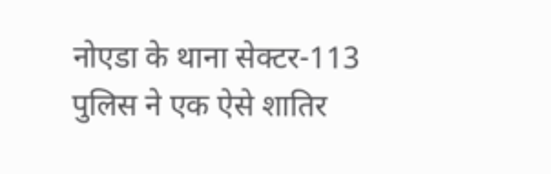नोएडा के थाना सेक्टर-113 पुलिस ने एक ऐसे शातिर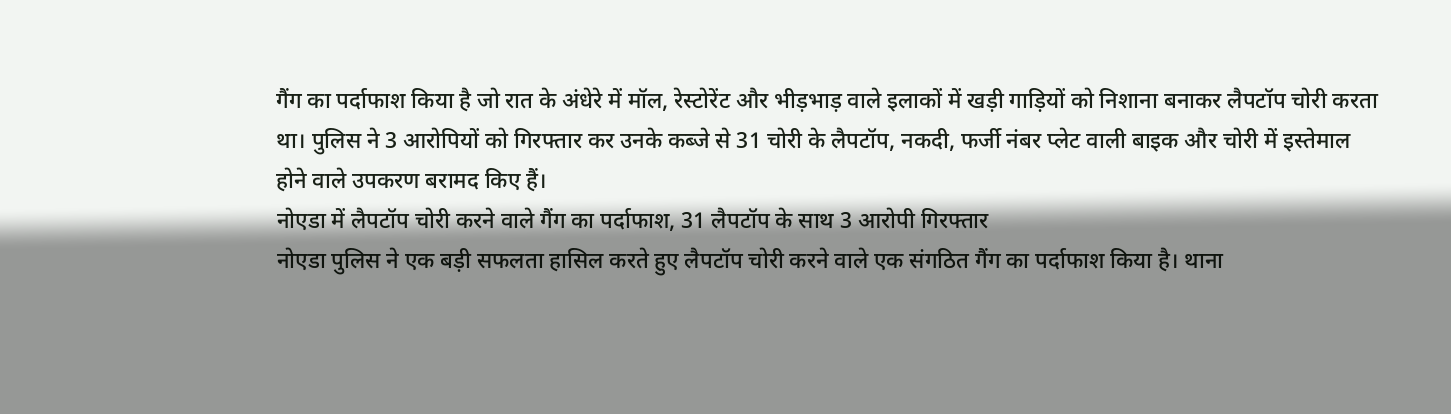गैंग का पर्दाफाश किया है जो रात के अंधेरे में मॉल, रेस्टोरेंट और भीड़भाड़ वाले इलाकों में खड़ी गाड़ियों को निशाना बनाकर लैपटॉप चोरी करता था। पुलिस ने 3 आरोपियों को गिरफ्तार कर उनके कब्जे से 31 चोरी के लैपटॉप, नकदी, फर्जी नंबर प्लेट वाली बाइक और चोरी में इस्तेमाल होने वाले उपकरण बरामद किए हैं।
नोएडा में लैपटॉप चोरी करने वाले गैंग का पर्दाफाश, 31 लैपटॉप के साथ 3 आरोपी गिरफ्तार
नोएडा पुलिस ने एक बड़ी सफलता हासिल करते हुए लैपटॉप चोरी करने वाले एक संगठित गैंग का पर्दाफाश किया है। थाना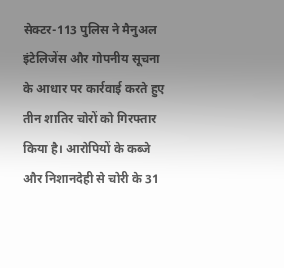सेक्टर-113 पुलिस ने मैनुअल इंटेलिजेंस और गोपनीय सूचना के आधार पर कार्रवाई करते हुए तीन शातिर चोरों को गिरफ्तार किया है। आरोपियों के कब्जे और निशानदेही से चोरी के 31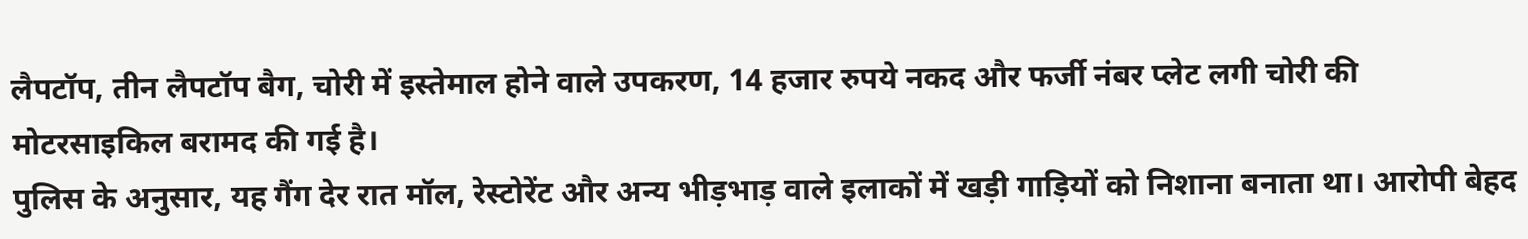लैपटॉप, तीन लैपटॉप बैग, चोरी में इस्तेमाल होने वाले उपकरण, 14 हजार रुपये नकद और फर्जी नंबर प्लेट लगी चोरी की मोटरसाइकिल बरामद की गई है।
पुलिस के अनुसार, यह गैंग देर रात मॉल, रेस्टोरेंट और अन्य भीड़भाड़ वाले इलाकों में खड़ी गाड़ियों को निशाना बनाता था। आरोपी बेहद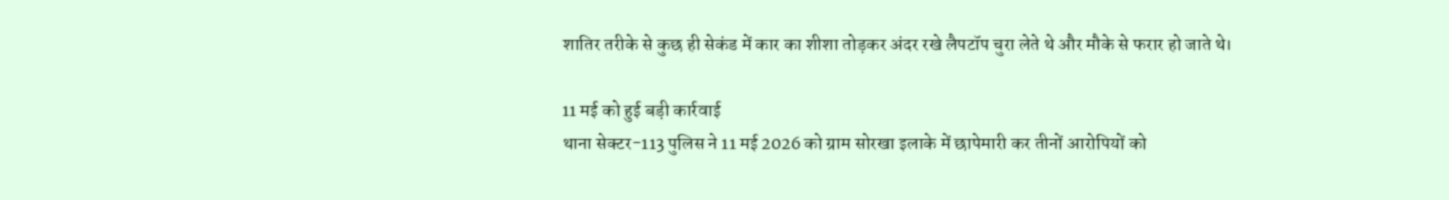शातिर तरीके से कुछ ही सेकंड में कार का शीशा तोड़कर अंदर रखे लैपटॉप चुरा लेते थे और मौके से फरार हो जाते थे।

11 मई को हुई बड़ी कार्रवाई
थाना सेक्टर-113 पुलिस ने 11 मई 2026 को ग्राम सोरखा इलाके में छापेमारी कर तीनों आरोपियों को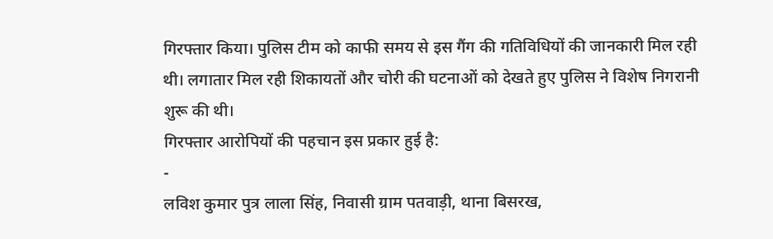गिरफ्तार किया। पुलिस टीम को काफी समय से इस गैंग की गतिविधियों की जानकारी मिल रही थी। लगातार मिल रही शिकायतों और चोरी की घटनाओं को देखते हुए पुलिस ने विशेष निगरानी शुरू की थी।
गिरफ्तार आरोपियों की पहचान इस प्रकार हुई है:
-
लविश कुमार पुत्र लाला सिंह, निवासी ग्राम पतवाड़ी, थाना बिसरख,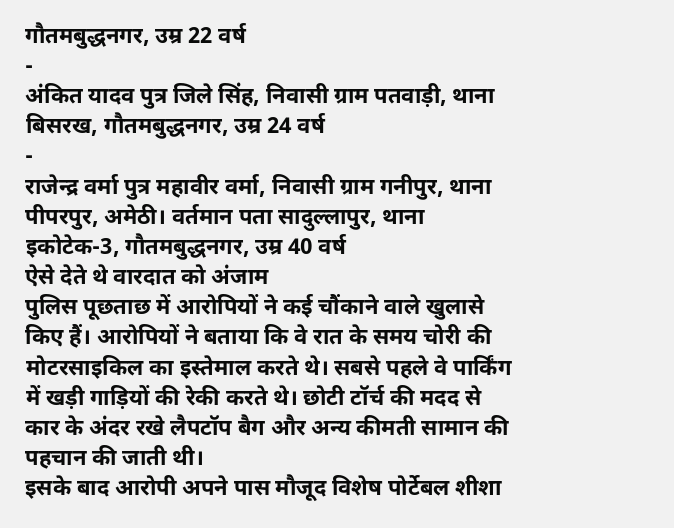गौतमबुद्धनगर, उम्र 22 वर्ष
-
अंकित यादव पुत्र जिले सिंह, निवासी ग्राम पतवाड़ी, थाना बिसरख, गौतमबुद्धनगर, उम्र 24 वर्ष
-
राजेन्द्र वर्मा पुत्र महावीर वर्मा, निवासी ग्राम गनीपुर, थाना पीपरपुर, अमेठी। वर्तमान पता सादुल्लापुर, थाना इकोटेक-3, गौतमबुद्धनगर, उम्र 40 वर्ष
ऐसे देते थे वारदात को अंजाम
पुलिस पूछताछ में आरोपियों ने कई चौंकाने वाले खुलासे किए हैं। आरोपियों ने बताया कि वे रात के समय चोरी की मोटरसाइकिल का इस्तेमाल करते थे। सबसे पहले वे पार्किंग में खड़ी गाड़ियों की रेकी करते थे। छोटी टॉर्च की मदद से कार के अंदर रखे लैपटॉप बैग और अन्य कीमती सामान की पहचान की जाती थी।
इसके बाद आरोपी अपने पास मौजूद विशेष पोर्टेबल शीशा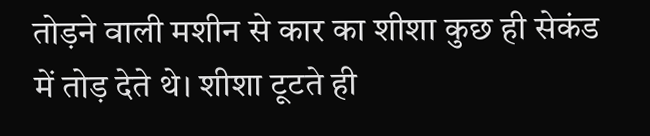तोड़ने वाली मशीन से कार का शीशा कुछ ही सेकंड में तोड़ देते थे। शीशा टूटते ही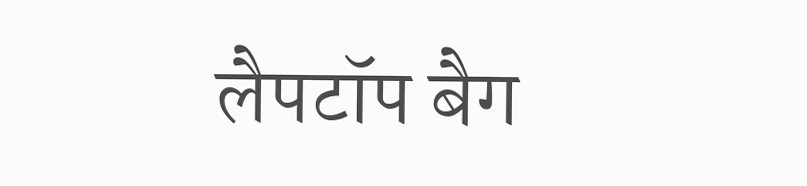लैपटॉप बैग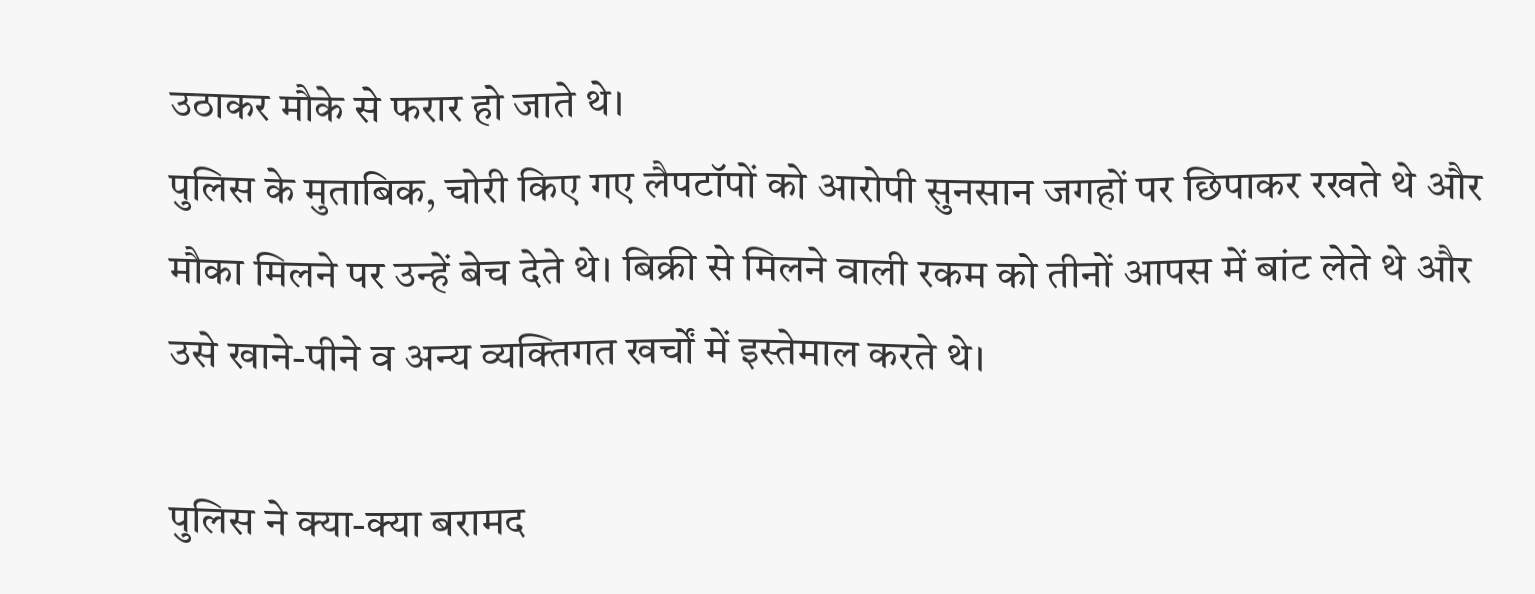उठाकर मौके से फरार हो जाते थे।
पुलिस के मुताबिक, चोरी किए गए लैपटॉपों को आरोपी सुनसान जगहों पर छिपाकर रखते थे और मौका मिलने पर उन्हें बेच देते थे। बिक्री से मिलने वाली रकम को तीनों आपस में बांट लेते थे और उसे खाने-पीने व अन्य व्यक्तिगत खर्चों में इस्तेमाल करते थे।

पुलिस ने क्या-क्या बरामद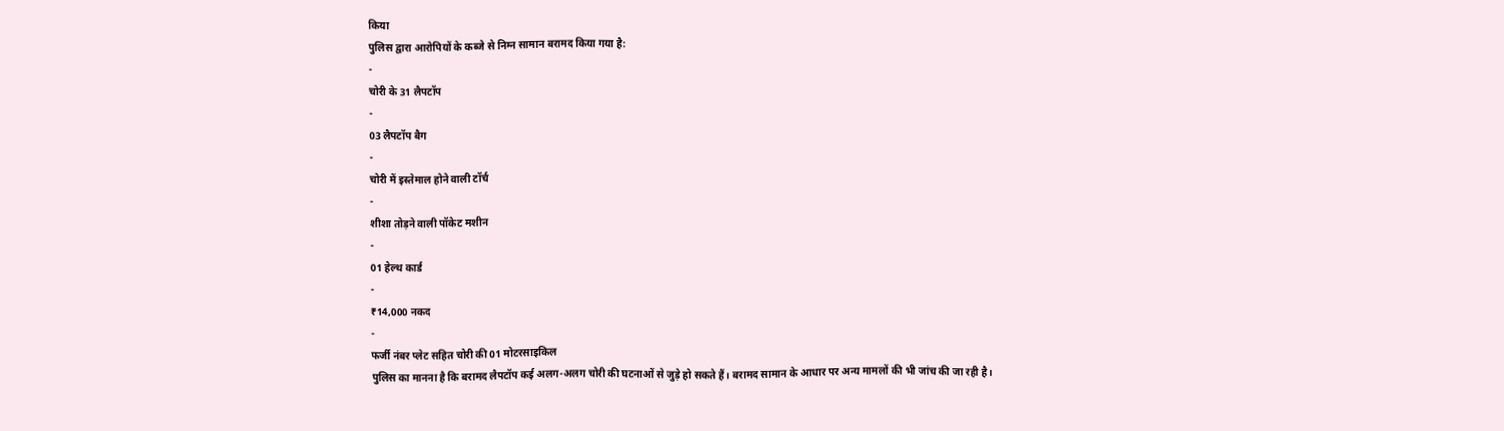किया
पुलिस द्वारा आरोपियों के कब्जे से निम्न सामान बरामद किया गया है:
-
चोरी के 31 लैपटॉप
-
03 लैपटॉप बैग
-
चोरी में इस्तेमाल होने वाली टॉर्च
-
शीशा तोड़ने वाली पॉकेट मशीन
-
01 हेल्थ कार्ड
-
₹14,000 नकद
-
फर्जी नंबर प्लेट सहित चोरी की 01 मोटरसाइकिल
पुलिस का मानना है कि बरामद लैपटॉप कई अलग-अलग चोरी की घटनाओं से जुड़े हो सकते हैं। बरामद सामान के आधार पर अन्य मामलों की भी जांच की जा रही है।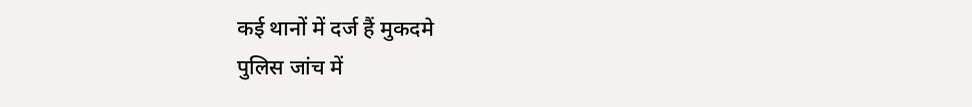कई थानों में दर्ज हैं मुकदमे
पुलिस जांच में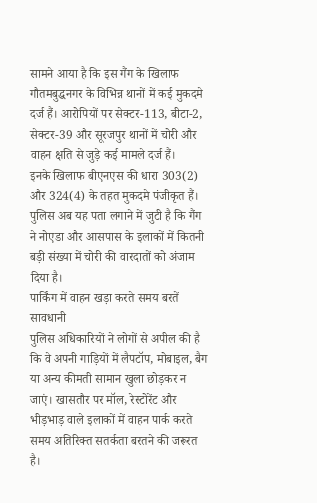सामने आया है कि इस गैंग के खिलाफ गौतमबुद्धनगर के विभिन्न थानों में कई मुकदमे दर्ज हैं। आरोपियों पर सेक्टर-113, बीटा-2, सेक्टर-39 और सूरजपुर थानों में चोरी और वाहन क्षति से जुड़े कई मामले दर्ज हैं।
इनके खिलाफ बीएनएस की धारा 303(2) और 324(4) के तहत मुकदमे पंजीकृत हैं। पुलिस अब यह पता लगाने में जुटी है कि गैंग ने नोएडा और आसपास के इलाकों में कितनी बड़ी संख्या में चोरी की वारदातों को अंजाम दिया है।
पार्किंग में वाहन खड़ा करते समय बरतें सावधानी
पुलिस अधिकारियों ने लोगों से अपील की है कि वे अपनी गाड़ियों में लैपटॉप, मोबाइल, बैग या अन्य कीमती सामान खुला छोड़कर न जाएं। खासतौर पर मॉल, रेस्टोरेंट और भीड़भाड़ वाले इलाकों में वाहन पार्क करते समय अतिरिक्त सतर्कता बरतने की जरूरत है।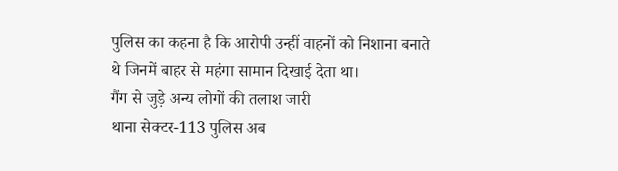पुलिस का कहना है कि आरोपी उन्हीं वाहनों को निशाना बनाते थे जिनमें बाहर से महंगा सामान दिखाई देता था।
गैंग से जुड़े अन्य लोगों की तलाश जारी
थाना सेक्टर-113 पुलिस अब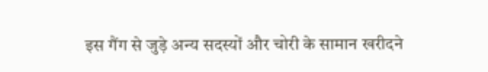इस गैंग से जुड़े अन्य सदस्यों और चोरी के सामान खरीदने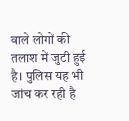वाले लोगों की तलाश में जुटी हुई है। पुलिस यह भी जांच कर रही है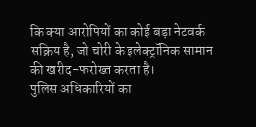कि क्या आरोपियों का कोई बड़ा नेटवर्क सक्रिय है, जो चोरी के इलेक्ट्रॉनिक सामान की खरीद-फरोख्त करता है।
पुलिस अधिकारियों का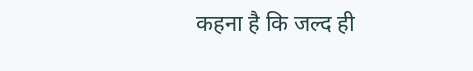कहना है कि जल्द ही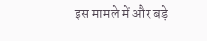इस मामले में और बड़े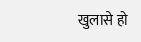खुलासे हो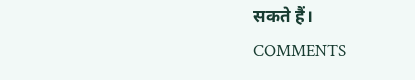सकते हैं।
COMMENTS